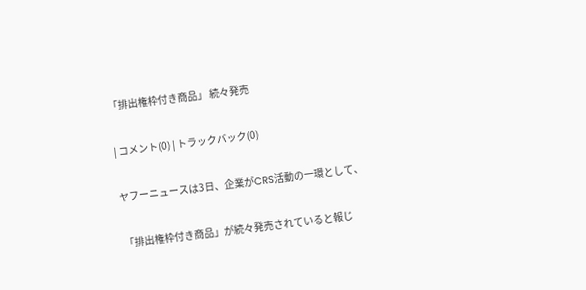「排出権枠付き商品」 続々発売

| コメント(0) | トラックバック(0)

ヤフーニュースは3日、企業がCRS活動の一環として、

「排出権枠付き商品」が続々発売されていると報じ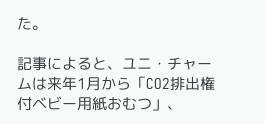た。

記事によると、ユニ・チャームは来年1月から「CO2排出権付ベビー用紙おむつ」、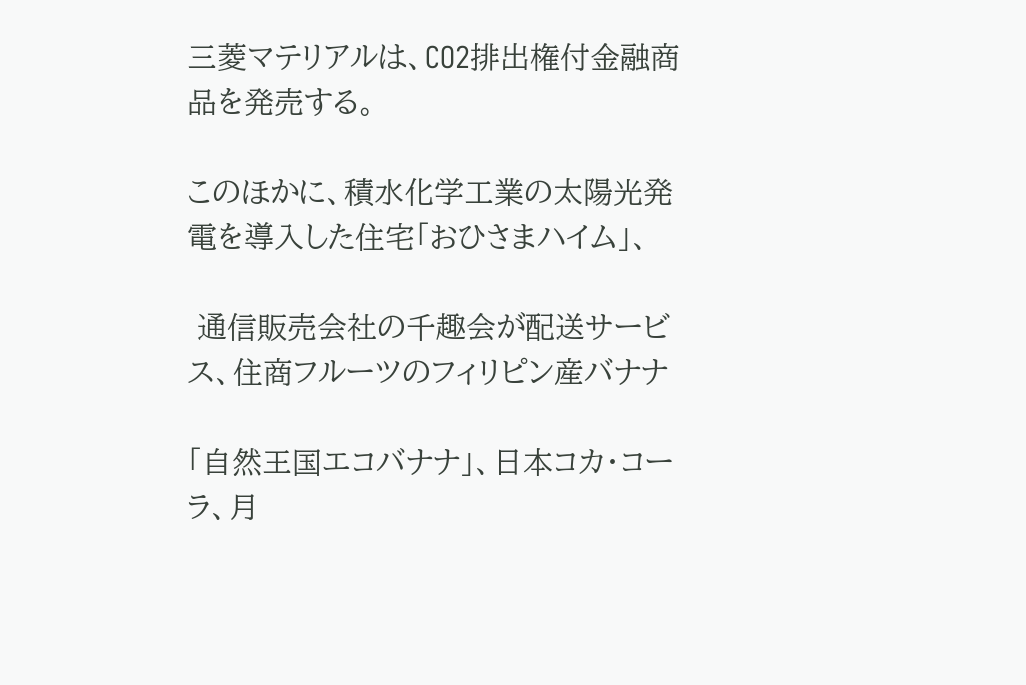三菱マテリアルは、CO2排出権付金融商品を発売する。

このほかに、積水化学工業の太陽光発電を導入した住宅「おひさまハイム」、

 通信販売会社の千趣会が配送サービス、住商フルーツのフィリピン産バナナ

「自然王国エコバナナ」、日本コカ・コーラ、月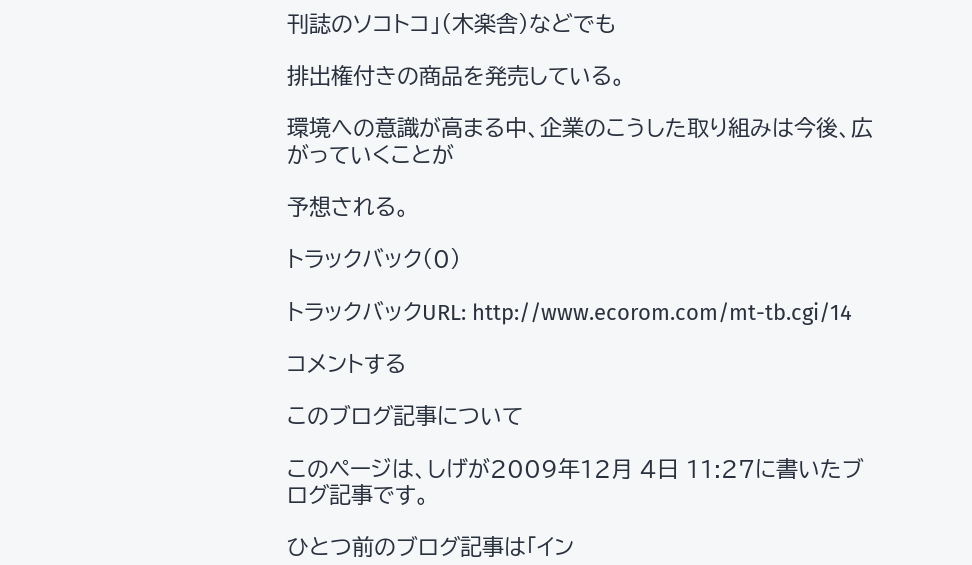刊誌のソコトコ」(木楽舎)などでも

排出権付きの商品を発売している。

環境への意識が高まる中、企業のこうした取り組みは今後、広がっていくことが

予想される。

トラックバック(0)

トラックバックURL: http://www.ecorom.com/mt-tb.cgi/14

コメントする

このブログ記事について

このページは、しげが2009年12月 4日 11:27に書いたブログ記事です。

ひとつ前のブログ記事は「イン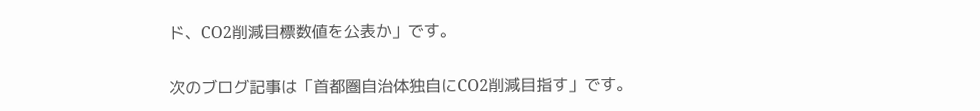ド、CO2削減目標数値を公表か」です。

次のブログ記事は「首都圏自治体独自にCO2削減目指す」です。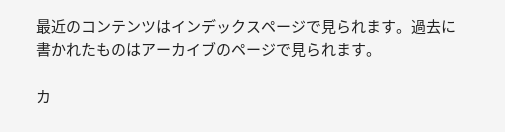最近のコンテンツはインデックスページで見られます。過去に書かれたものはアーカイブのページで見られます。

カ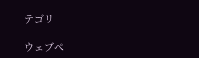テゴリ

ウェブペ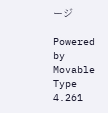ージ

Powered by Movable Type 4.261